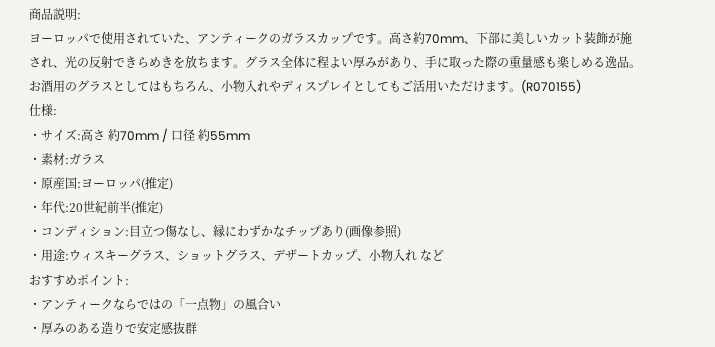商品説明:
ヨーロッパで使用されていた、アンティークのガラスカップです。高さ約70mm、下部に美しいカット装飾が施され、光の反射できらめきを放ちます。グラス全体に程よい厚みがあり、手に取った際の重量感も楽しめる逸品。お酒用のグラスとしてはもちろん、小物入れやディスプレイとしてもご活用いただけます。(R070155)
仕様:
・サイズ:高さ 約70mm / 口径 約55mm
・素材:ガラス
・原産国:ヨーロッパ(推定)
・年代:20世紀前半(推定)
・コンディション:目立つ傷なし、縁にわずかなチップあり(画像参照)
・用途:ウィスキーグラス、ショットグラス、デザートカップ、小物入れ など
おすすめポイント:
・アンティークならではの「一点物」の風合い
・厚みのある造りで安定感抜群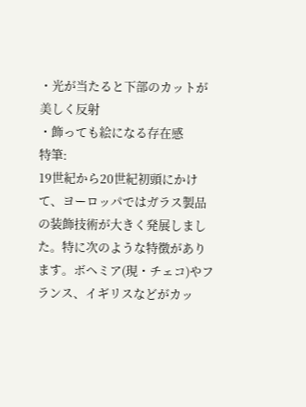・光が当たると下部のカットが美しく反射
・飾っても絵になる存在感
特筆:
19世紀から20世紀初頭にかけて、ヨーロッパではガラス製品の装飾技術が大きく発展しました。特に次のような特徴があります。ボヘミア(現・チェコ)やフランス、イギリスなどがカッ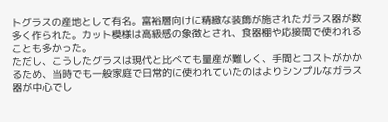トグラスの産地として有名。富裕層向けに精緻な装飾が施されたガラス器が数多く作られた。カット模様は高級感の象徴とされ、食器棚や応接間で使われることも多かった。
ただし、こうしたグラスは現代と比べても量産が難しく、手間とコストがかかるため、当時でも一般家庭で日常的に使われていたのはよりシンプルなガラス器が中心でし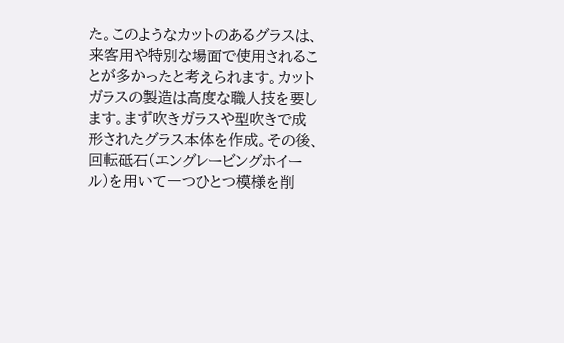た。このようなカットのあるグラスは、来客用や特別な場面で使用されることが多かったと考えられます。カットガラスの製造は高度な職人技を要します。まず吹きガラスや型吹きで成形されたグラス本体を作成。その後、回転砥石(エングレービングホイール)を用いて一つひとつ模様を削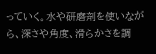っていく。水や研磨剤を使いながら、深さや角度、滑らかさを調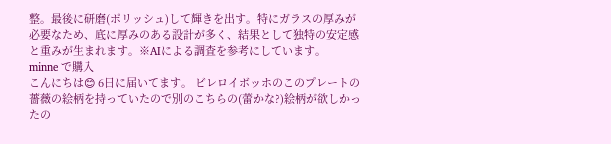整。最後に研磨(ポリッシュ)して輝きを出す。特にガラスの厚みが必要なため、底に厚みのある設計が多く、結果として独特の安定感と重みが生まれます。※AIによる調査を参考にしています。
minne で購入
こんにちは😊 6日に届いてます。 ビレロイボッホのこのプレートの薔薇の絵柄を持っていたので別のこちらの(蕾かな?)絵柄が欲しかったの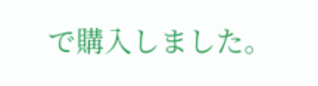で購入しました。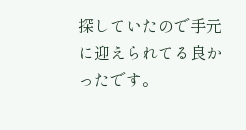探していたので手元に迎えられてる良かったです。